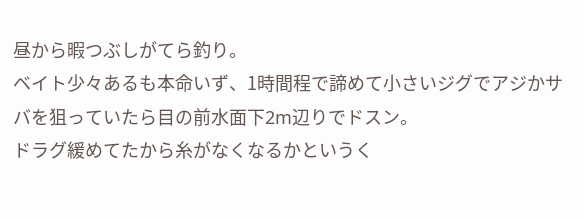昼から暇つぶしがてら釣り。
ベイト少々あるも本命いず、1時間程で諦めて小さいジグでアジかサバを狙っていたら目の前水面下2m辺りでドスン。
ドラグ緩めてたから糸がなくなるかというく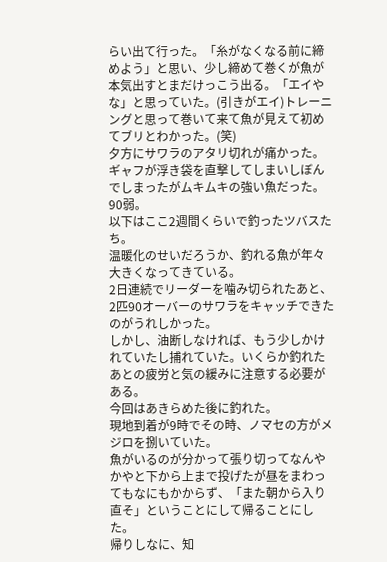らい出て行った。「糸がなくなる前に締めよう」と思い、少し締めて巻くが魚が本気出すとまだけっこう出る。「エイやな」と思っていた。(引きがエイ)トレーニングと思って巻いて来て魚が見えて初めてブリとわかった。(笑)
夕方にサワラのアタリ切れが痛かった。
ギャフが浮き袋を直撃してしまいしぼんでしまったがムキムキの強い魚だった。90弱。
以下はここ2週間くらいで釣ったツバスたち。
温暖化のせいだろうか、釣れる魚が年々大きくなってきている。
2日連続でリーダーを噛み切られたあと、2匹90オーバーのサワラをキャッチできたのがうれしかった。
しかし、油断しなければ、もう少しかけれていたし捕れていた。いくらか釣れたあとの疲労と気の緩みに注意する必要がある。
今回はあきらめた後に釣れた。
現地到着が9時でその時、ノマセの方がメジロを捌いていた。
魚がいるのが分かって張り切ってなんやかやと下から上まで投げたが昼をまわってもなにもかからず、「また朝から入り直そ」ということにして帰ることにした。
帰りしなに、知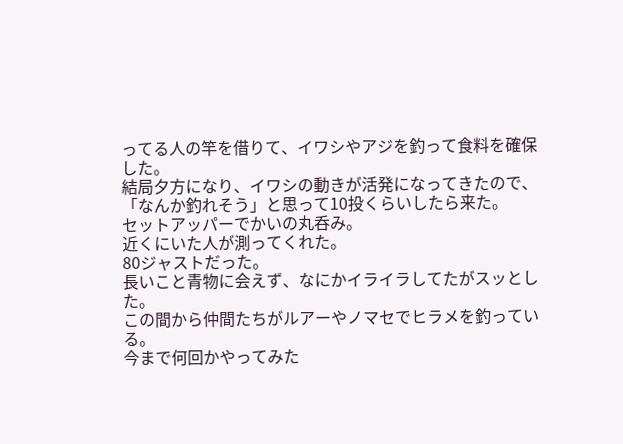ってる人の竿を借りて、イワシやアジを釣って食料を確保した。
結局夕方になり、イワシの動きが活発になってきたので、「なんか釣れそう」と思って10投くらいしたら来た。
セットアッパーでかいの丸呑み。
近くにいた人が測ってくれた。
80ジャストだった。
長いこと青物に会えず、なにかイライラしてたがスッとした。
この間から仲間たちがルアーやノマセでヒラメを釣っている。
今まで何回かやってみた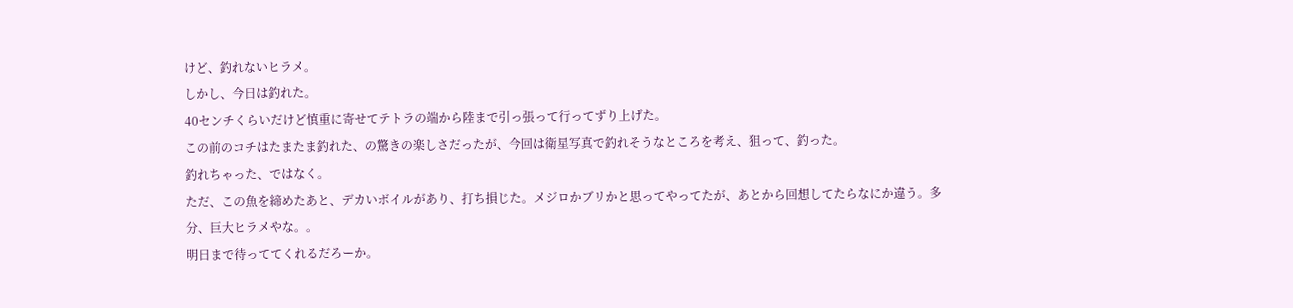けど、釣れないヒラメ。
しかし、今日は釣れた。
40センチくらいだけど慎重に寄せてテトラの端から陸まで引っ張って行ってずり上げた。
この前のコチはたまたま釣れた、の驚きの楽しさだったが、今回は衛星写真で釣れそうなところを考え、狙って、釣った。
釣れちゃった、ではなく。
ただ、この魚を締めたあと、デカいボイルがあり、打ち損じた。メジロかブリかと思ってやってたが、あとから回想してたらなにか違う。多分、巨大ヒラメやな。。
明日まで待っててくれるだろーか。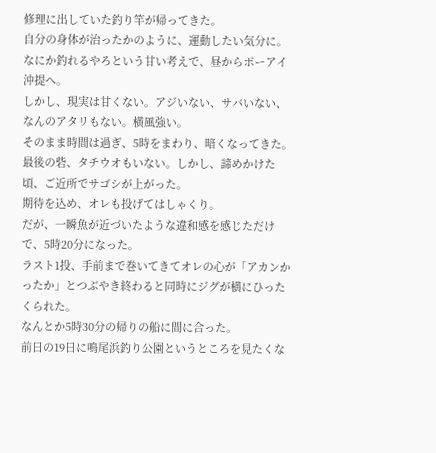修理に出していた釣り竿が帰ってきた。
自分の身体が治ったかのように、運動したい気分に。
なにか釣れるやろという甘い考えで、昼からポーアイ沖提へ。
しかし、現実は甘くない。アジいない、サバいない、なんのアタリもない。横風強い。
そのまま時間は過ぎ、5時をまわり、暗くなってきた。最後の砦、タチウオもいない。しかし、諦めかけた頃、ご近所でサゴシが上がった。
期待を込め、オレも投げてはしゃくり。
だが、一瞬魚が近づいたような違和感を感じただけで、5時20分になった。
ラスト1投、手前まで巻いてきてオレの心が「アカンかったか」とつぶやき終わると同時にジグが横にひったくられた。
なんとか5時30分の帰りの船に間に合った。
前日の19日に鳴尾浜釣り公園というところを見たくな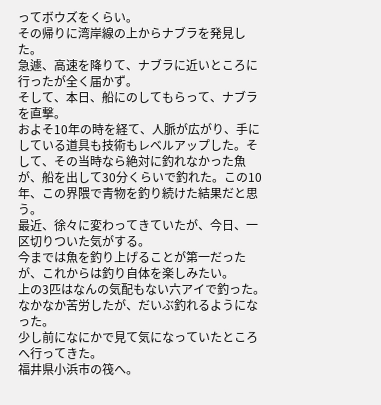ってボウズをくらい。
その帰りに湾岸線の上からナブラを発見した。
急遽、高速を降りて、ナブラに近いところに行ったが全く届かず。
そして、本日、船にのしてもらって、ナブラを直撃。
およそ10年の時を経て、人脈が広がり、手にしている道具も技術もレベルアップした。そして、その当時なら絶対に釣れなかった魚が、船を出して30分くらいで釣れた。この10年、この界隈で青物を釣り続けた結果だと思う。
最近、徐々に変わってきていたが、今日、一区切りついた気がする。
今までは魚を釣り上げることが第一だったが、これからは釣り自体を楽しみたい。
上の3匹はなんの気配もない六アイで釣った。
なかなか苦労したが、だいぶ釣れるようになった。
少し前になにかで見て気になっていたところへ行ってきた。
福井県小浜市の筏へ。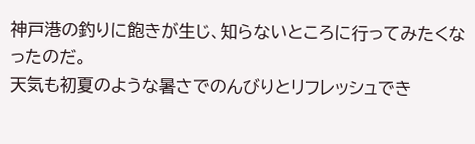神戸港の釣りに飽きが生じ、知らないところに行ってみたくなったのだ。
天気も初夏のような暑さでのんびりとリフレッシュでき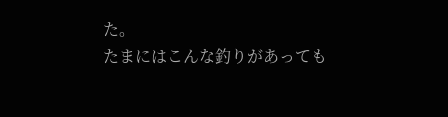た。
たまにはこんな釣りがあっても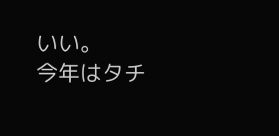いい。
今年はタチ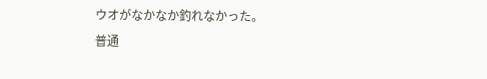ウオがなかなか釣れなかった。
普通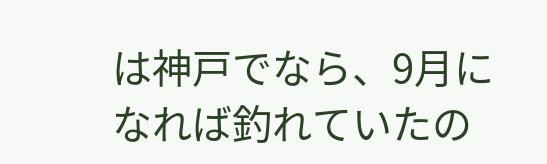は神戸でなら、9月になれば釣れていたの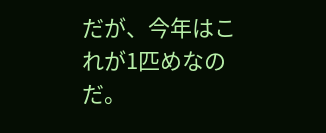だが、今年はこれが1匹めなのだ。